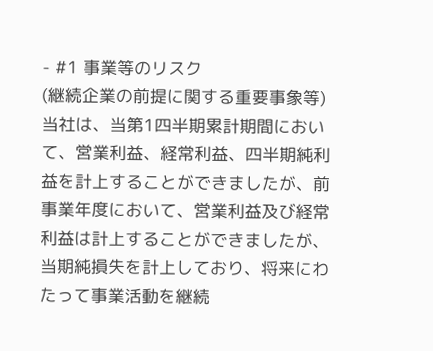- #1 事業等のリスク
(継続企業の前提に関する重要事象等)
当社は、当第1四半期累計期間において、営業利益、経常利益、四半期純利益を計上することができましたが、前事業年度において、営業利益及び経常利益は計上することができましたが、当期純損失を計上しており、将来にわたって事業活動を継続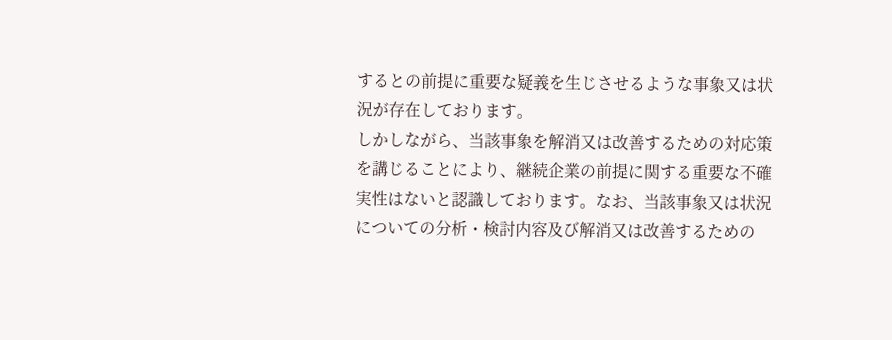するとの前提に重要な疑義を生じさせるような事象又は状況が存在しております。
しかしながら、当該事象を解消又は改善するための対応策を講じることにより、継続企業の前提に関する重要な不確実性はないと認識しております。なお、当該事象又は状況についての分析・検討内容及び解消又は改善するための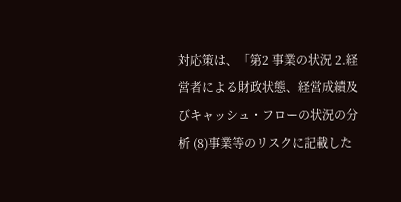対応策は、「第2 事業の状況 2.経営者による財政状態、経営成績及びキャッシュ・フローの状況の分析 (8)事業等のリスクに記載した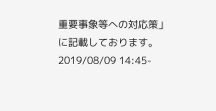重要事象等への対応策」に記載しております。
2019/08/09 14:45-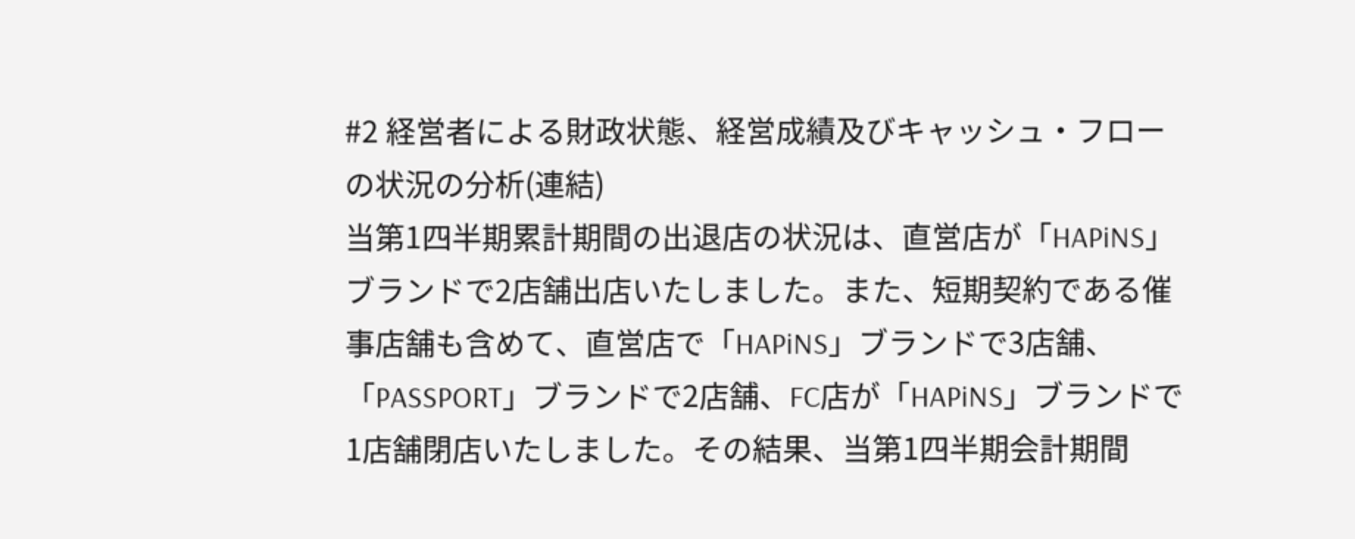#2 経営者による財政状態、経営成績及びキャッシュ・フローの状況の分析(連結)
当第1四半期累計期間の出退店の状況は、直営店が「HAPiNS」ブランドで2店舗出店いたしました。また、短期契約である催事店舗も含めて、直営店で「HAPiNS」ブランドで3店舗、「PASSPORT」ブランドで2店舗、FC店が「HAPiNS」ブランドで1店舗閉店いたしました。その結果、当第1四半期会計期間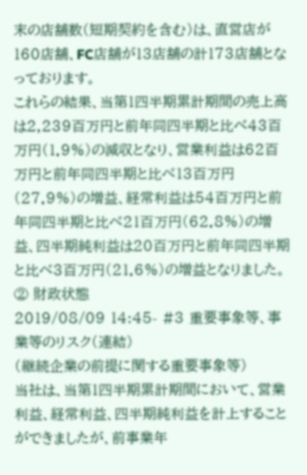末の店舗数(短期契約を含む)は、直営店が160店舗、FC店舗が13店舗の計173店舗となっております。
これらの結果、当第1四半期累計期間の売上高は2,239百万円と前年同四半期と比べ43百万円(1.9%)の減収となり、営業利益は62百万円と前年同四半期と比べ13百万円(27.9%)の増益、経常利益は54百万円と前年同四半期と比べ21百万円(62.8%)の増益、四半期純利益は20百万円と前年同四半期と比べ3百万円(21.6%)の増益となりました。
② 財政状態
2019/08/09 14:45- #3 重要事象等、事業等のリスク(連結)
(継続企業の前提に関する重要事象等)
当社は、当第1四半期累計期間において、営業利益、経常利益、四半期純利益を計上することができましたが、前事業年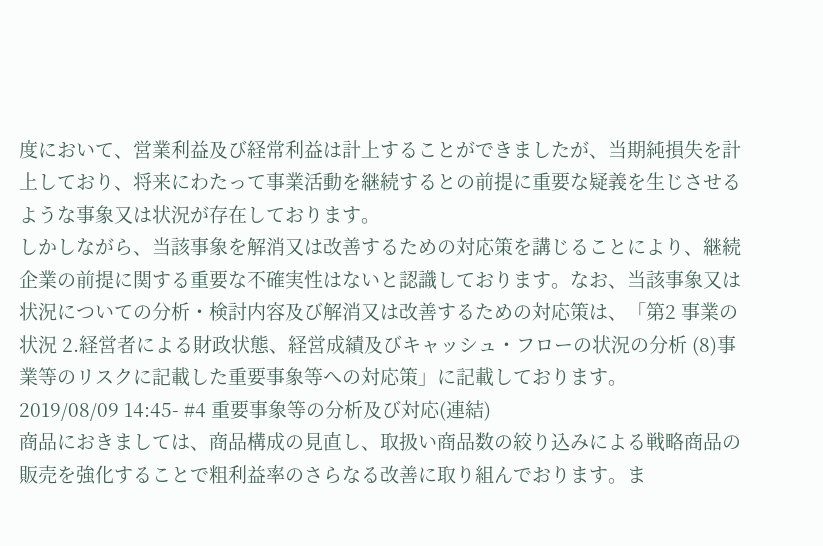度において、営業利益及び経常利益は計上することができましたが、当期純損失を計上しており、将来にわたって事業活動を継続するとの前提に重要な疑義を生じさせるような事象又は状況が存在しております。
しかしながら、当該事象を解消又は改善するための対応策を講じることにより、継続企業の前提に関する重要な不確実性はないと認識しております。なお、当該事象又は状況についての分析・検討内容及び解消又は改善するための対応策は、「第2 事業の状況 2.経営者による財政状態、経営成績及びキャッシュ・フローの状況の分析 (8)事業等のリスクに記載した重要事象等への対応策」に記載しております。
2019/08/09 14:45- #4 重要事象等の分析及び対応(連結)
商品におきましては、商品構成の見直し、取扱い商品数の絞り込みによる戦略商品の販売を強化することで粗利益率のさらなる改善に取り組んでおります。ま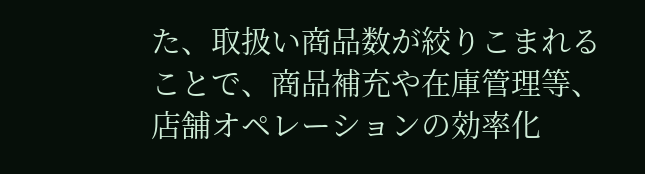た、取扱い商品数が絞りこまれることで、商品補充や在庫管理等、店舗オペレーションの効率化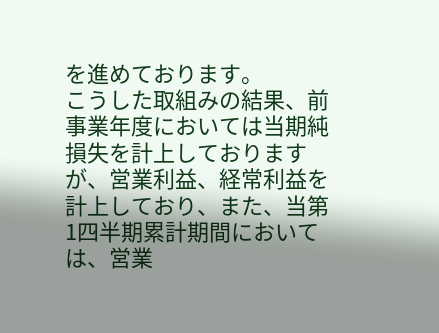を進めております。
こうした取組みの結果、前事業年度においては当期純損失を計上しておりますが、営業利益、経常利益を計上しており、また、当第1四半期累計期間においては、営業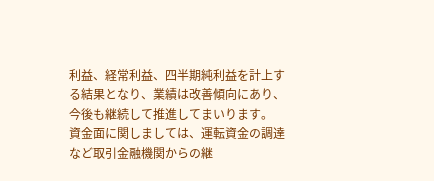利益、経常利益、四半期純利益を計上する結果となり、業績は改善傾向にあり、今後も継続して推進してまいります。
資金面に関しましては、運転資金の調達など取引金融機関からの継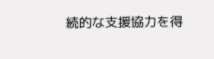続的な支援協力を得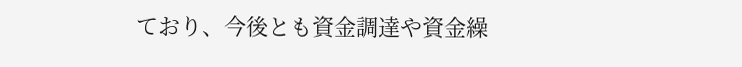ており、今後とも資金調達や資金繰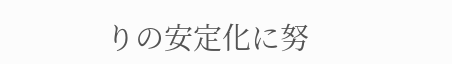りの安定化に努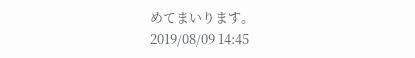めてまいります。
2019/08/09 14:45